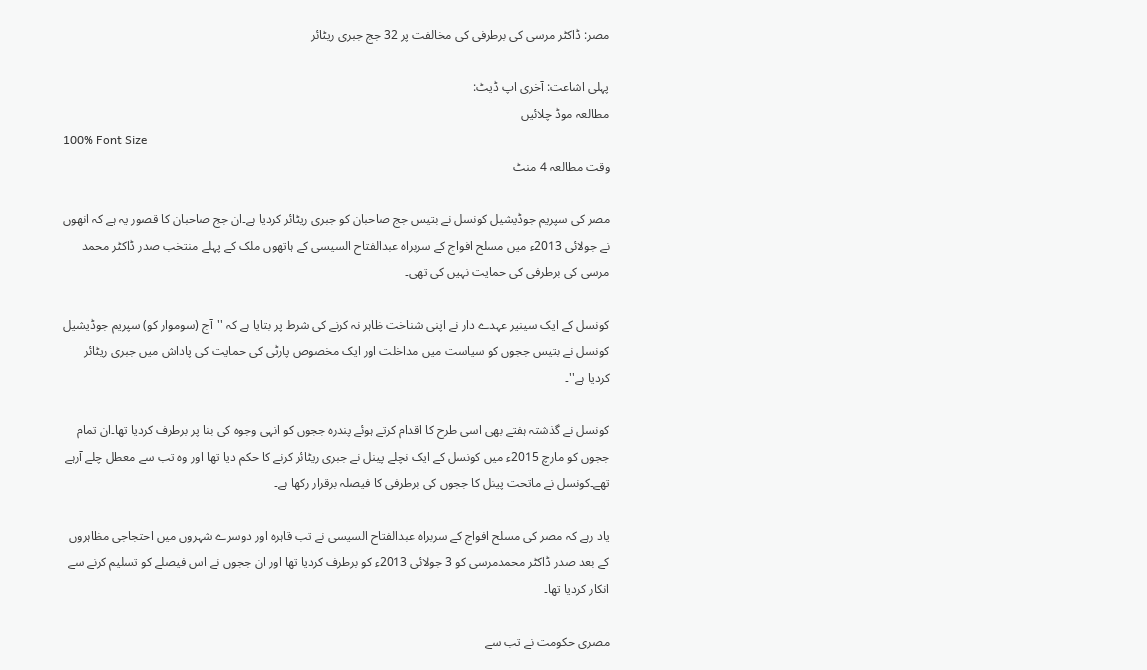مصر: ڈاکٹر مرسی کی برطرفی کی مخالفت پر 32 جج جبری ریٹائر

پہلی اشاعت: آخری اپ ڈیٹ:
مطالعہ موڈ چلائیں
100% Font Size
وقت مطالعہ 4 منٹ

مصر کی سپریم جوڈیشیل کونسل نے بتیس جج صاحبان کو جبری ریٹائر کردیا ہے۔ان جج صاحبان کا قصور یہ ہے کہ انھوں نے جولائی 2013ء میں مسلح افواج کے سربراہ عبدالفتاح السیسی کے ہاتھوں ملک کے پہلے منتخب صدر ڈاکٹر محمد مرسی کی برطرفی کی حمایت نہیں کی تھی۔

کونسل کے ایک سینیر عہدے دار نے اپنی شناخت ظاہر نہ کرنے کی شرط پر بتایا ہے کہ ''آج (سوموار کو) سپریم جوڈیشیل کونسل نے بتیس ججوں کو سیاست میں مداخلت اور ایک مخصوص پارٹی کی حمایت کی پاداش میں جبری ریٹائر کردیا ہے''۔

کونسل نے گذشتہ ہفتے بھی اسی طرح کا اقدام کرتے ہوئے پندرہ ججوں کو انہی وجوہ کی بنا پر برطرف کردیا تھا۔ان تمام ججوں کو مارچ 2015ء میں کونسل کے ایک نچلے پینل نے جبری ریٹائر کرنے کا حکم دیا تھا اور وہ تب سے معطل چلے آرہے تھے۔کونسل نے ماتحت پینل کا ججوں کی برطرفی کا فیصلہ برقرار رکھا ہے۔

یاد رہے کہ مصر کی مسلح افواج کے سربراہ عبدالفتاح السیسی نے تب قاہرہ اور دوسرے شہروں میں احتجاجی مظاہروں کے بعد صدر ڈاکٹر محمدمرسی کو 3 جولائی 2013ء کو برطرف کردیا تھا اور ان ججوں نے اس فیصلے کو تسلیم کرنے سے انکار کردیا تھا۔

مصری حکومت نے تب سے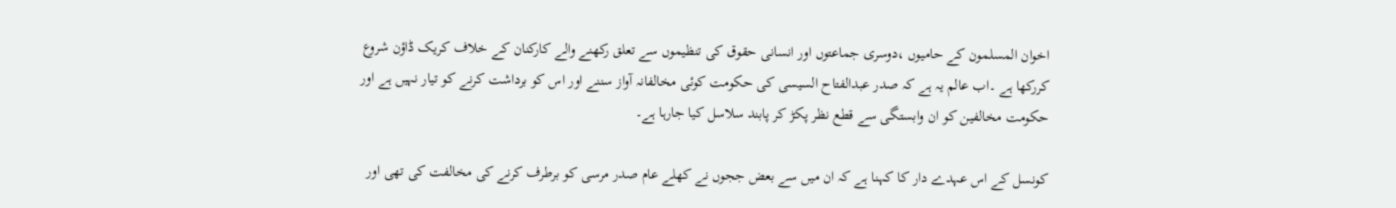اخوان المسلمون کے حامیوں ،دوسری جماعتوں اور انسانی حقوق کی تنظیموں سے تعلق رکھنے والے کارکنان کے خلاف کریک ڈاؤن شروع کررکھا ہے ۔اب عالم یہ ہے کہ صدر عبدالفتاح السیسی کی حکومت کوئی مخالفانہ آواز سننے اور اس کو برداشت کرنے کو تیار نہیں ہے اور حکومت مخالفین کو ان وابستگی سے قطع نظر پکڑ کر پابند سلاسل کیا جارہا ہے۔

کونسل کے اس عہدے دار کا کہنا ہے کہ ان میں سے بعض ججوں نے کھلے عام صدر مرسی کو برطرف کرنے کی مخالفت کی تھی اور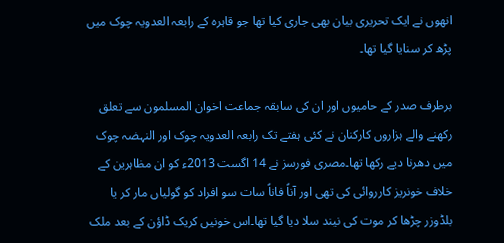انھوں نے ایک تحریری بیان بھی جاری کیا تھا جو قاہرہ کے رابعہ العدویہ چوک میں پڑھ کر سنایا گیا تھا۔

برطرف صدر کے حامیوں اور ان کی سابقہ جماعت اخوان المسلمون سے تعلق رکھنے والے ہزاروں کارکنان نے کئی ہفتے تک رابعہ العدویہ چوک اور النہضہ چوک میں دھرنا دیے رکھا تھا۔مصری فورسز نے 14 اگست 2013ء کو ان مظاہرین کے خلاف خونریز کارروائی کی تھی اور آناً فاناً سات سو افراد کو گولیاں مار کر یا بلڈوزر چڑھا کر موت کی نیند سلا دیا گیا تھا۔اس خونیں کریک ڈاؤن کے بعد ملک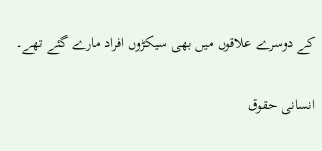کے دوسرے علاقوں میں بھی سیکڑوں افراد مارے گئے تھے۔

انسانی حقوق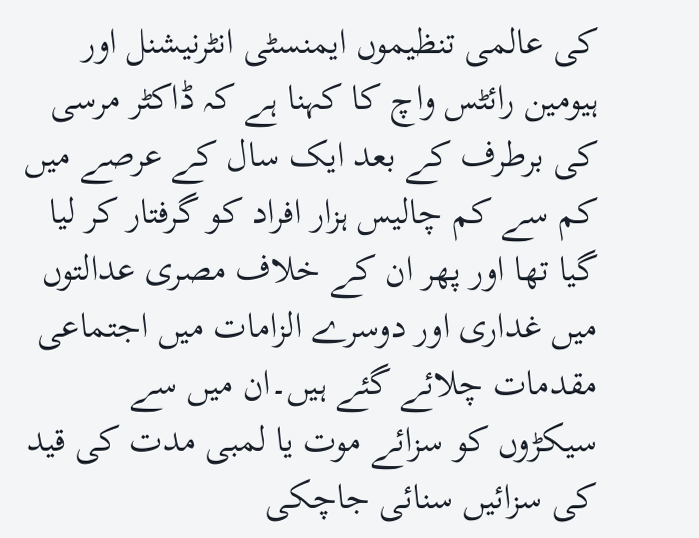کی عالمی تنظیموں ایمنسٹی انٹرنیشنل اور ہیومین رائٹس واچ کا کہنا ہے کہ ڈاکٹر مرسی کی برطرف کے بعد ایک سال کے عرصے میں کم سے کم چالیس ہزار افراد کو گرفتار کر لیا گیا تھا اور پھر ان کے خلاف مصری عدالتوں میں غداری اور دوسرے الزامات میں اجتماعی مقدمات چلائے گئے ہیں۔ان میں سے سیکڑوں کو سزائے موت یا لمبی مدت کی قید کی سزائیں سنائی جاچکی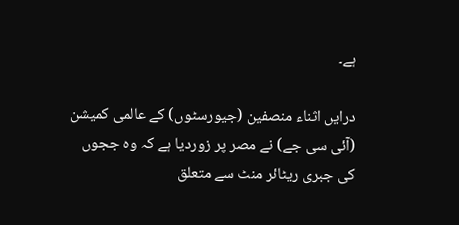ہے۔

درایں اثناء منصفین (جیورسٹوں) کے عالمی کمیشن (آئی سی جے) نے مصر پر زوردیا ہے کہ وہ ججوں کی جبری ریٹائر منٹ سے متعلق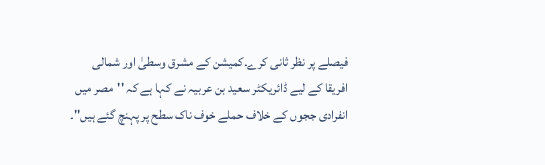فیصلے پر نظر ثانی کرے۔کمیشن کے مشرق وسطیٰ اور شمالی افریقا کے لیے ڈائریکٹر سعید بن عربیہ نے کہا ہے کہ ''مصر میں انفرادی ججوں کے خلاف حملے خوف ناک سطح پر پہنچ گئے ہیں''۔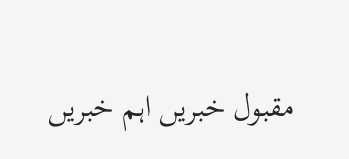مقبول خبریں اہم خبریں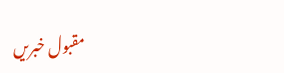مقبول خبریں